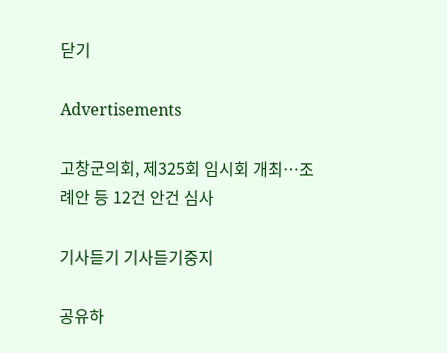닫기

Advertisements

고창군의회, 제325회 임시회 개최…조례안 등 12건 안건 심사

기사듣기 기사듣기중지

공유하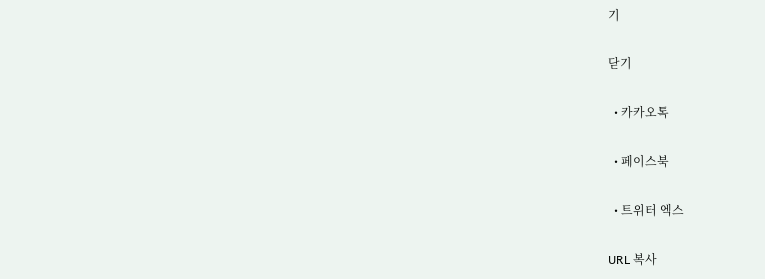기

닫기

  • 카카오톡

  • 페이스북

  • 트위터 엑스

URL 복사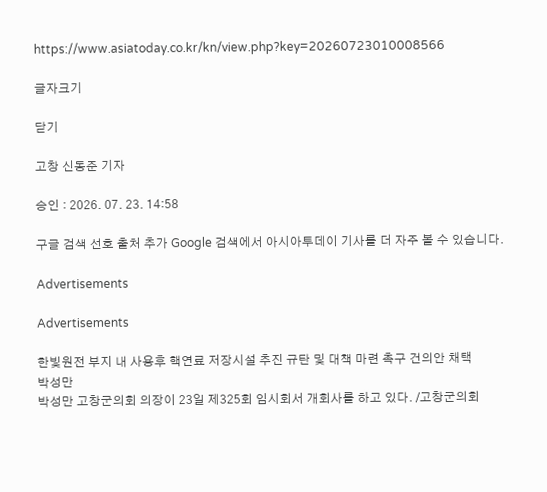https://www.asiatoday.co.kr/kn/view.php?key=20260723010008566

글자크기

닫기

고창 신동준 기자

승인 : 2026. 07. 23. 14:58

구글 검색 선호 출처 추가 Google 검색에서 아시아투데이 기사를 더 자주 볼 수 있습니다.

Advertisements

Advertisements

한빛원전 부지 내 사용후 핵연료 저장시설 추진 규탄 및 대책 마련 촉구 건의안 채택
박성만
박성만 고창군의회 의장이 23일 제325회 임시회서 개회사를 하고 있다. /고창군의회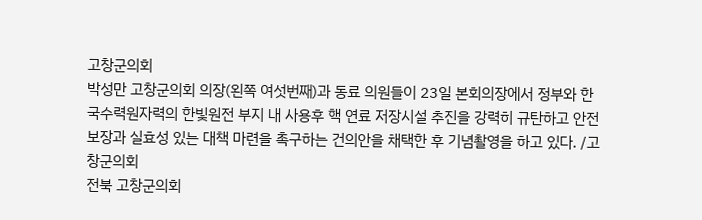고창군의회
박성만 고창군의회 의장(왼쪽 여섯번째)과 동료 의원들이 23일 본회의장에서 정부와 한국수력원자력의 한빛원전 부지 내 사용후 핵 연료 저장시설 추진을 강력히 규탄하고 안전보장과 실효성 있는 대책 마련을 촉구하는 건의안을 채택한 후 기념촬영을 하고 있다. /고창군의회
전북 고창군의회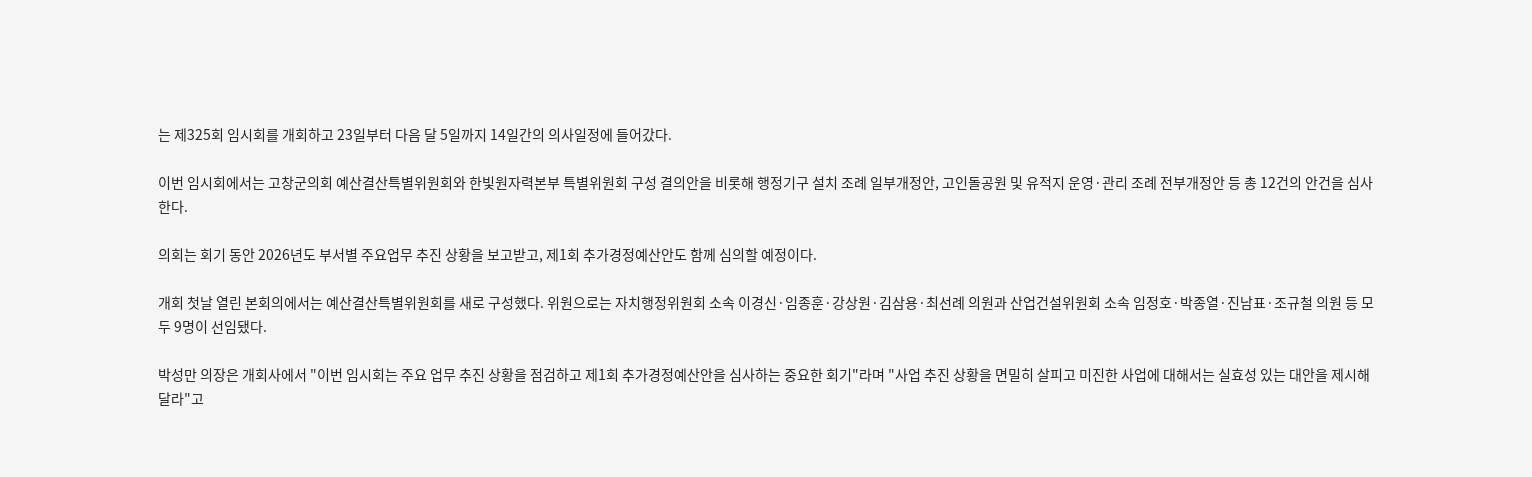는 제325회 임시회를 개회하고 23일부터 다음 달 5일까지 14일간의 의사일정에 들어갔다.

이번 임시회에서는 고창군의회 예산결산특별위원회와 한빛원자력본부 특별위원회 구성 결의안을 비롯해 행정기구 설치 조례 일부개정안, 고인돌공원 및 유적지 운영·관리 조례 전부개정안 등 총 12건의 안건을 심사한다.

의회는 회기 동안 2026년도 부서별 주요업무 추진 상황을 보고받고, 제1회 추가경정예산안도 함께 심의할 예정이다.

개회 첫날 열린 본회의에서는 예산결산특별위원회를 새로 구성했다. 위원으로는 자치행정위원회 소속 이경신·임종훈·강상원·김삼용·최선례 의원과 산업건설위원회 소속 임정호·박종열·진남표·조규철 의원 등 모두 9명이 선임됐다.

박성만 의장은 개회사에서 "이번 임시회는 주요 업무 추진 상황을 점검하고 제1회 추가경정예산안을 심사하는 중요한 회기"라며 "사업 추진 상황을 면밀히 살피고 미진한 사업에 대해서는 실효성 있는 대안을 제시해 달라"고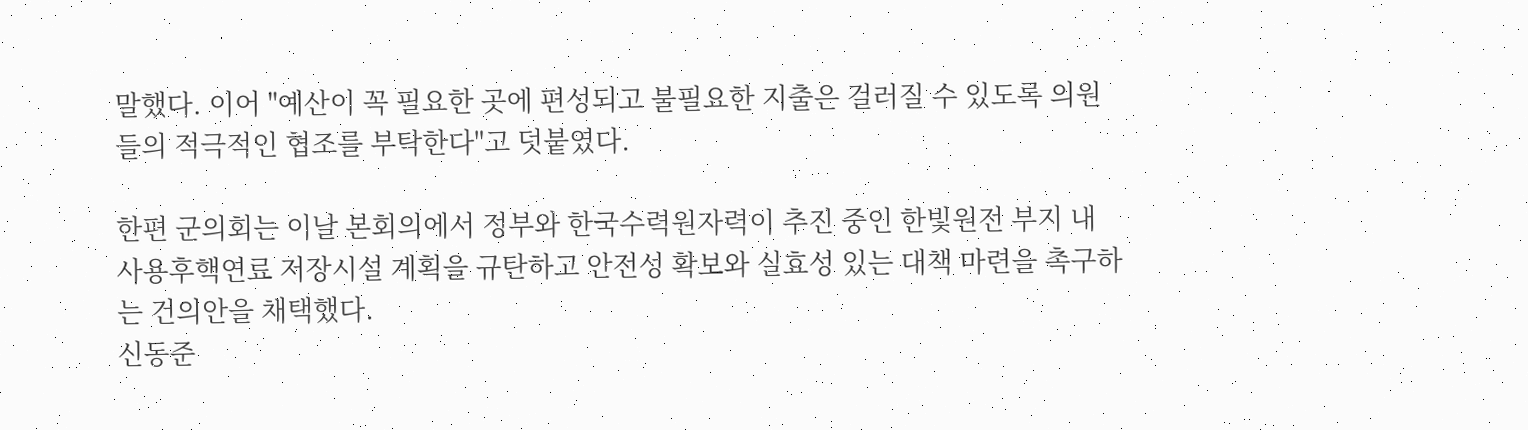말했다. 이어 "예산이 꼭 필요한 곳에 편성되고 불필요한 지출은 걸러질 수 있도록 의원들의 적극적인 협조를 부탁한다"고 덧붙였다.

한편 군의회는 이날 본회의에서 정부와 한국수력원자력이 추진 중인 한빛원전 부지 내 사용후핵연료 저장시설 계획을 규탄하고 안전성 확보와 실효성 있는 대책 마련을 촉구하는 건의안을 채택했다.
신동준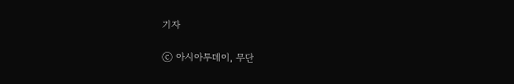기자

ⓒ 아시아투데이, 무단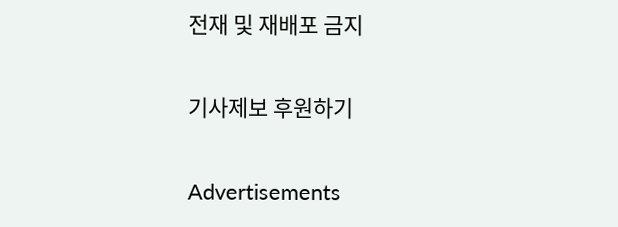전재 및 재배포 금지

기사제보 후원하기

Advertisements